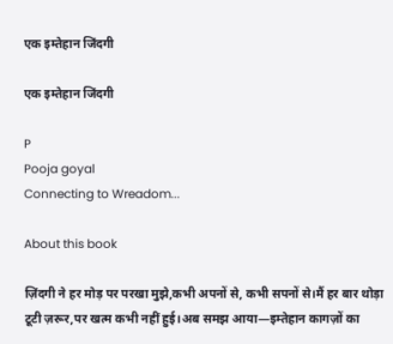एक इम्तेहान जिंदगी

एक इम्तेहान जिंदगी

P
Pooja goyal
Connecting to Wreadom...

About this book

ज़िंदगी ने हर मोड़ पर परखा मुझे,कभी अपनों से, कभी सपनों से।मैं हर बार थोड़ा टूटी ज़रूर,पर खत्म कभी नहीं हुई।अब समझ आया—इम्तेहान कागज़ों का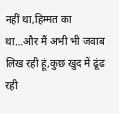नहीं था,हिम्मत का था…और मैं अभी भी जवाब लिख रही हूं,कुछ खुद में ढूंढ रही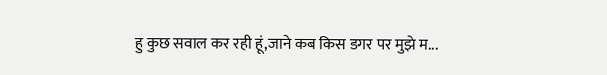हु कुछ सवाल कर रही हूं,जाने कब किस डगर पर मुझे म...